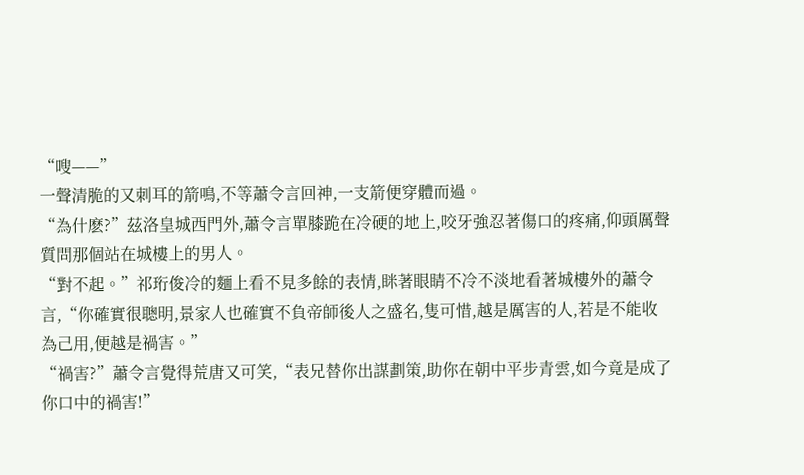“嗖——”
一聲清脆的又刺耳的箭鳴,不等蕭令言回神,一支箭便穿體而過。
“為什麽?”茲洛皇城西門外,蕭令言單膝跪在冷硬的地上,咬牙強忍著傷口的疼痛,仰頭厲聲質問那個站在城樓上的男人。
“對不起。”祁珩俊冷的麵上看不見多餘的表情,眯著眼睛不冷不淡地看著城樓外的蕭令言,“你確實很聰明,景家人也確實不負帝師後人之盛名,隻可惜,越是厲害的人,若是不能收為己用,便越是禍害。”
“禍害?”蕭令言覺得荒唐又可笑,“表兄替你出謀劃策,助你在朝中平步青雲,如今竟是成了你口中的禍害!”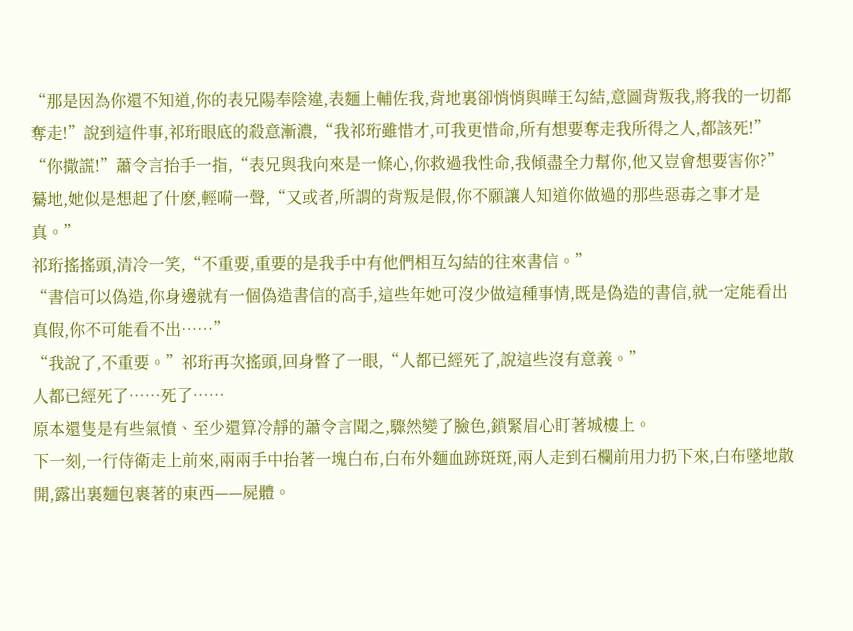“那是因為你還不知道,你的表兄陽奉陰違,表麵上輔佐我,背地裏卻悄悄與曄王勾結,意圖背叛我,將我的一切都奪走!”說到這件事,祁珩眼底的殺意漸濃,“我祁珩雖惜才,可我更惜命,所有想要奪走我所得之人,都該死!”
“你撒謊!”蕭令言抬手一指,“表兄與我向來是一條心,你救過我性命,我傾盡全力幫你,他又豈會想要害你?”
驀地,她似是想起了什麽,輕嗬一聲,“又或者,所謂的背叛是假,你不願讓人知道你做過的那些惡毒之事才是真。”
祁珩搖搖頭,清冷一笑,“不重要,重要的是我手中有他們相互勾結的往來書信。”
“書信可以偽造,你身邊就有一個偽造書信的高手,這些年她可沒少做這種事情,既是偽造的書信,就一定能看出真假,你不可能看不出……”
“我說了,不重要。”祁珩再次搖頭,回身瞥了一眼,“人都已經死了,說這些沒有意義。”
人都已經死了……死了……
原本還隻是有些氣憤、至少還算冷靜的蕭令言聞之,驟然變了臉色,鎖緊眉心盯著城樓上。
下一刻,一行侍衛走上前來,兩兩手中抬著一塊白布,白布外麵血跡斑斑,兩人走到石欄前用力扔下來,白布墜地散開,露出裏麵包裹著的東西——屍體。